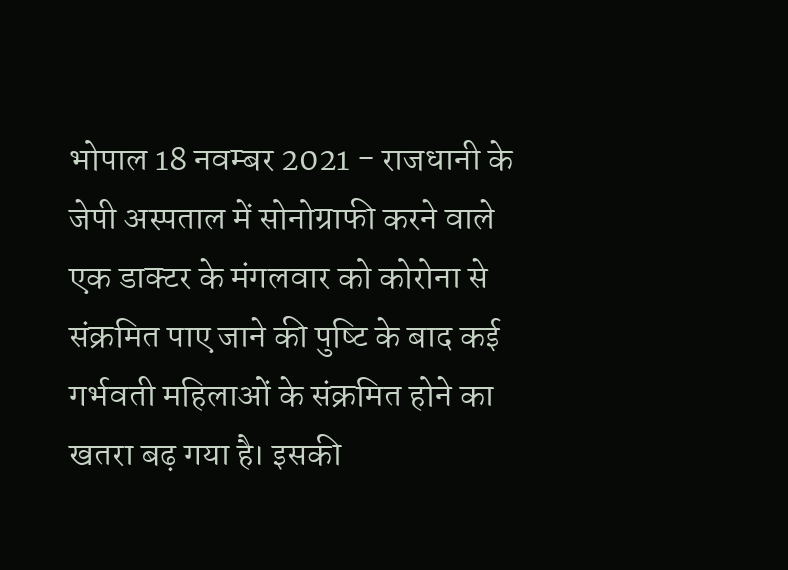भोपाल 18 नवम्बर 2021 - राजधानी के जेपी अस्पताल में सोनोग्राफी करने वाले एक डाक्टर के मंगलवार को कोरोना से संक्रमित पाए जाने की पुष्‍टि के बाद कई गर्भवती महिलाओं के संक्रमित होने का खतरा बढ़ गया है। इसकी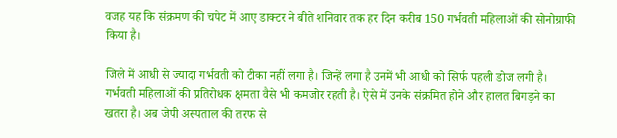वजह यह कि संक्रमण की चपेट में आए डाक्टर ने बीते शनिवार तक हर दिन करीब 150 गर्भवती महिलाओं की सोनोग्राफी किया है।

जिले में आधी से ज्यादा गर्भवती को टीका नहीं लगा है। जिन्हें लगा है उनमें भी आधी को सिर्फ पहली डोज लगी है। गर्भवती महिलाओं की प्रतिरोधक क्षमता वैसे भी कमजोर रहती है। ऐसे में उनके संक्रमित होने और हालत बिगड़ने का खतरा है। अब जेपी अस्पताल की तरफ से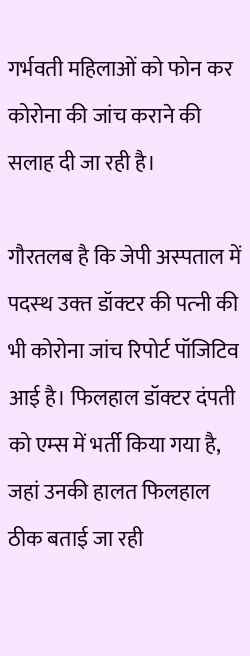गर्भवती महिलाओं को फोन कर कोरोना की जांच कराने की सलाह दी जा रही है।

गौरतलब है कि जेपी अस्‍पताल में पदस्‍थ उक्‍त डॉक्‍टर की पत्‍नी की भी कोरोना जांच रिपोर्ट पॉजिटिव आई है। फिलहाल डॉक्‍टर दंपती को एम्‍स में भर्ती किया गया है, जहां उनकी हालत फिलहाल ठीक बताई जा रही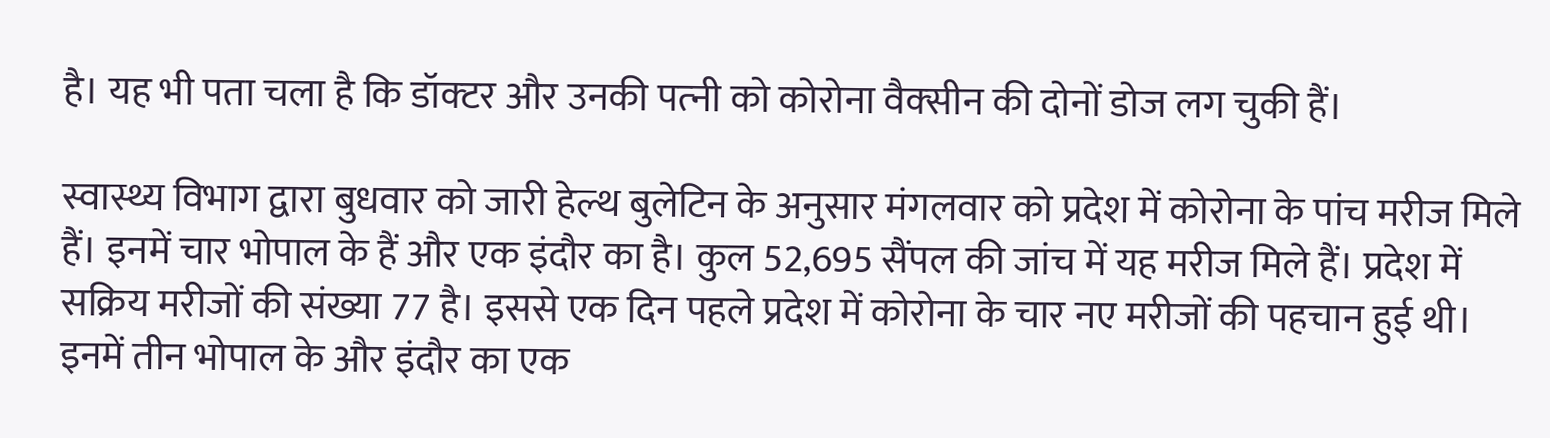है। यह भी पता चला है कि डॉक्‍टर और उनकी पत्‍नी को कोरोना वैक्‍सीन की दोनों डोज लग चुकी हैं।

स्वास्थ्य विभाग द्वारा बुधवार को जारी हेल्थ बुलेटिन के अनुसार मंगलवार को प्रदेश में कोरोना के पांच मरीज मिले हैं। इनमें चार भोपाल के हैं और एक इंदौर का है। कुल 52,695 सैंपल की जांच में यह मरीज मिले हैं। प्रदेश में सक्रिय मरीजों की संख्या 77 है। इससे एक दिन पहले प्रदेश में कोरोना के चार नए मरीजों की पहचान हुई थी। इनमें तीन भोपाल के और इंदौर का एक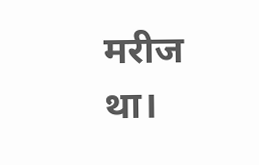मरीज था।